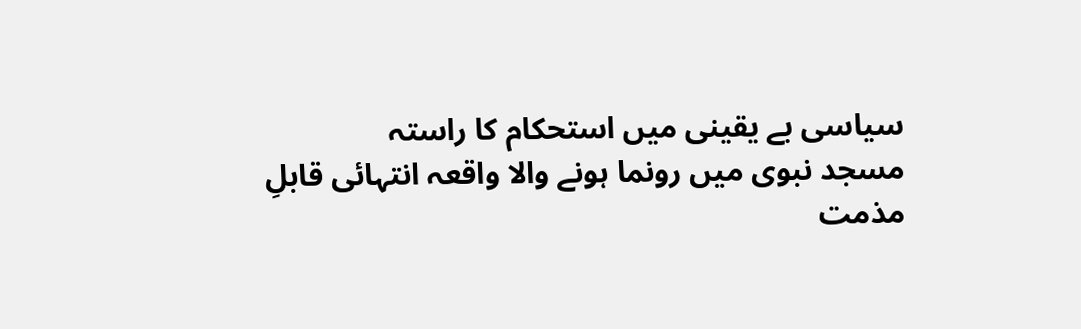سیاسی بے یقینی میں استحکام کا راستہ
مسجد نبوی میں رونما ہونے والا واقعہ انتہائی قابلِ مذمت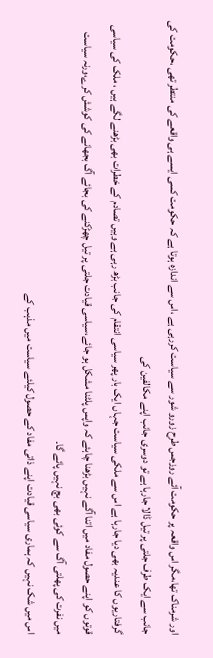اور شرمناک تھا،مگر اس واقعہ پر حکومت آئے روزجس طرح زورو شور سے سیاست کررہی ہے ،اس سے اندازہ ہوتا ہے کہ حکومت کسی ایسے ہی واقعے کی منتطر تھی ،حکومت کی جانب سے ایک طرف جلتی پر تیل ڈالا جارہا ہے تو دوسری جانب اپنے مکالفین کی
گرفتاریوں کا عندیہ بھی دیا جارہا ہے اس سے ملکی سیاست جہاں ایک بار پھر سیاسی انتقام کی جانب بڑھ رہی ہے وہیں تصادم کے خطرات بھی بڑھنے لگے ہیں ، ملک کی سیاسی قوتوں کو اپنے حصول مفاد میں اتنا آگے نہیں بڑھنا چاہئے کہ واپس پلٹنا مشکل ہو جائے،سیاسی قیادت جلتی پر تیل چھڑکنے کی بجائے آگ بجھانے کی کوشش کرے،ورنہ سیاست میں نفرت کی پھلتی آگ سے کوئی بھی بچ نہیں پائے گا۔
اس میں شک نہیں کہ ہماری سیاسی قیادت اپنے ذاتی مفاد کے حصول کیلئے سیاست میں مذہب کے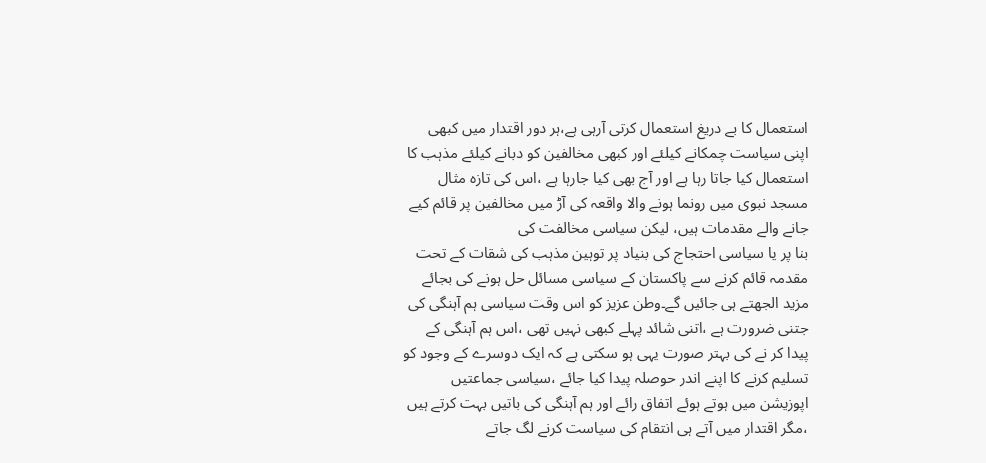استعمال کا بے دریغ استعمال کرتی آرہی ہے،ہر دور اقتدار میں کبھی اپنی سیاست چمکانے کیلئے اور کبھی مخالفین کو دبانے کیلئے مذہب کا استعمال کیا جاتا رہا ہے اور آج بھی کیا جارہا ہے ،اس کی تازہ مثال مسجد نبوی میں رونما ہونے والا واقعہ کی آڑ میں مخالفین پر قائم کیے جانے والے مقدمات ہیں، لیکن سیاسی مخالفت کی
بنا پر یا سیاسی احتجاج کی بنیاد پر توہین مذہب کی شقات کے تحت مقدمہ قائم کرنے سے پاکستان کے سیاسی مسائل حل ہونے کی بجائے مزید الجھتے ہی جائیں گے۔وطن عزیز کو اس وقت سیاسی ہم آہنگی کی جتنی ضرورت ہے ،اتنی شائد پہلے کبھی نہیں تھی ،اس ہم آہنگی کے پیدا کر نے کی بہتر صورت یہی ہو سکتی ہے کہ ایک دوسرے کے وجود کو تسلیم کرنے کا اپنے اندر حوصلہ پیدا کیا جائے ،سیاسی جماعتیں
اپوزیشن میں ہوتے ہوئے اتفاق رائے اور ہم آہنگی کی باتیں بہت کرتے ہیں ،مگر اقتدار میں آتے ہی انتقام کی سیاست کرنے لگ جاتے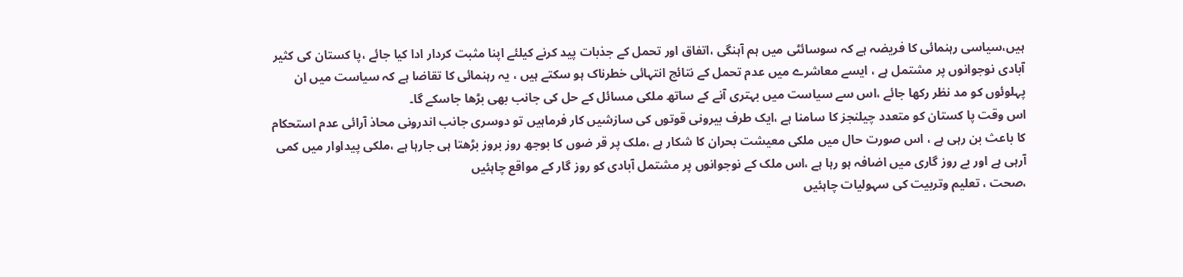ہیں،سیاسی رہنمائی کا فریضہ ہے کہ سوسائٹی میں ہم آہنگی ،اتفاق اور تحمل کے جذبات پید کرنے کیلئے اپنا مثبت کردار ادا کیا جائے ،پا کستان کی کثیر آبادی نوجوانوں پر مشتمل ہے ، ایسے معاشرے میں عدم تحمل کے نتائج انتہائی خطرناک ہو سکتے ہیں ، یہ رہنمائی کا تقاضا ہے کہ سیاست میں ان پہلوئوں کو مد نظر رکھا جائے ،اس سے سیاست میں بہتری آنے کے ساتھ ملکی مسائل کے حل کی جانب بھی بڑھا جاسکے گا۔
اس وقت پا کستان کو متعدد چیلنجز کا سامنا ہے ،ایک طرف بیرونی قوتوں کی سازشیں کار فرماہیں تو دوسری جانب اندرونی محاذ آرائی عدم استحکام کا باعث بن رہی ہے ، اس صورت حال میں ملکی معیشت بحران کا شکار ہے ،ملک پر قر ضوں کا بوجھ روز بروز بڑھتا ہی جارہا ہے ،ملکی پیداوار میں کمی آرہی ہے اور بے روز گاری میں اضافہ ہو رہا ہے ،اس ملک کے نوجوانوں پر مشتمل آبادی کو روز گار کے مواقع چاہئیں
،صحت ، تعلیم وتربیت کی سہولیات چاہئیں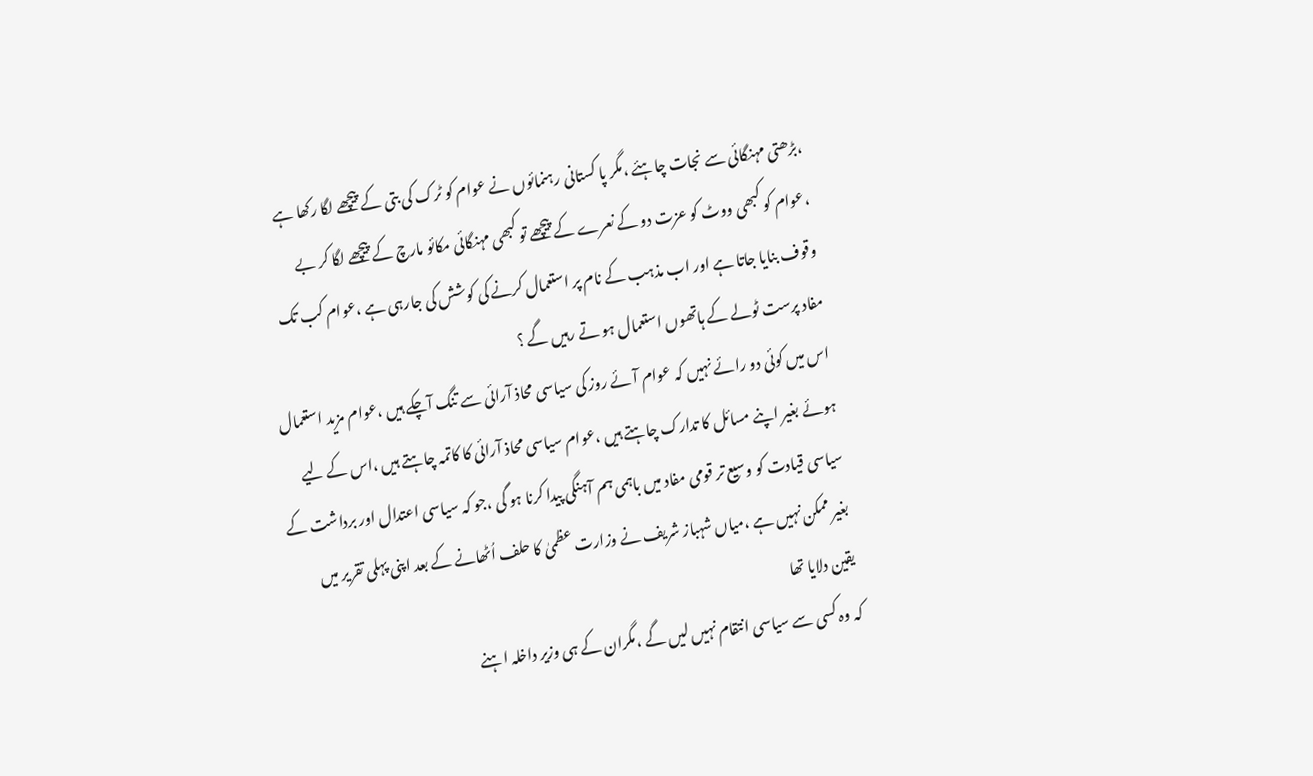،بڑھتی مہنگائی سے نجات چاہئے ،مگر پا کستانی رہنمائوں نے عوام کو ٹرک کی بتی کے پیچھے لگا رکھا ہے ،عوام کو کبھی ووٹ کو عزت دو کے نعرے کے پیچھے تو کبھی مہنگائی مکائو مارچ کے پیچھے لگا کر بے وقوف بنایا جاتا ہے اور اب مذہب کے نام پر استعمال کرنے کی کوشش کی جارہی ہے ،عوام کب تک مفاد پرست ٹولے کے ہاتھوں استعمال ہو تے رہیں گے ؟
اس میں کوئی دو رائے نہیں کہ عوام آئے روز کی سیاسی محاذ آرائی سے تنگ آچکے ہیں ،عوام مزید استعمال ہوئے بغیر اپنے مسائل کا تدارک چاہتے ہیں ،عوام سیاسی محاذ آرائی کا کاتمہ چاہتے ہیں ،اس کے لیے سیاسی قیادت کو وسیع تر قومی مفاد میں باہمی ہم آہنگی پیدا کرنا ہو گی ،جو کہ سیاسی اعتدال اور برداشت کے بغیر ممکن نہیں ہے ،میاں شہباز شریف نے وزارت عظمیٰ کا حلف اُٹھانے کے بعد اپنی پہلی تقریر میں یقین دلایا تھا
کہ وہ کسی سے سیاسی انتقام نہیں لیں گے ،مگران کے ہی وزیر داخلہ اہنے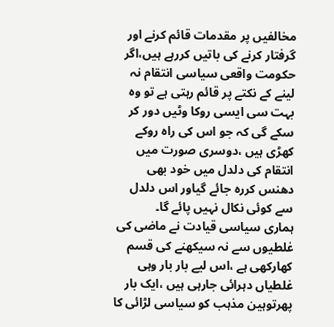مخالفیں پر مقدمات قائم کرنے اور گرفتار کرنے کی باتیں کررہے ہیں،اگر حکومت واقعی سیاسی انتقام نہ لینے کے نکتے پر قائم رہتی ہے تو وہ بہت سی ایسی روکا وٹیں دور کر سکے گی کہ جو اس کی راہ روکے کھڑی ہیں ،دوسری صورت میں انتقام کی دلدل میں خود بھی دھنس کررہ جائے گیاور اس دلدل سے کوئی نکال نہیں پائے گا۔
ہماری سیاسی قیادت نے ماضی کی غلطیوں سے نہ سیکھنے کی قسم کھارکھی ہے ،اس لیے بار بار وہی غلطیاں دہرائی جارہی ہیں ،ایک بار پھرتوہین مذہب کو سیاسی لڑائی کا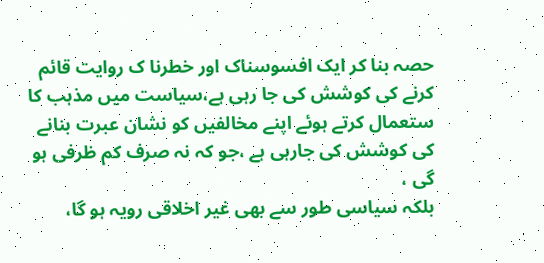حصہ بنا کر ایک افسوسناک اور خطرنا ک روایت قائم کرنے کی کوشش کی جا رہی ہے،سیاست میں مذہب کا ستعمال کرتے ہوئے اپنے مخالفیں کو نشان عبرت بنانے کی کوشش کی جارہی ہے ،جو کہ نہ صرف کم ظرفی ہو گی ،
بلکہ سیاسی طور سے بھی غیر اخلاقی رویہ ہو گا،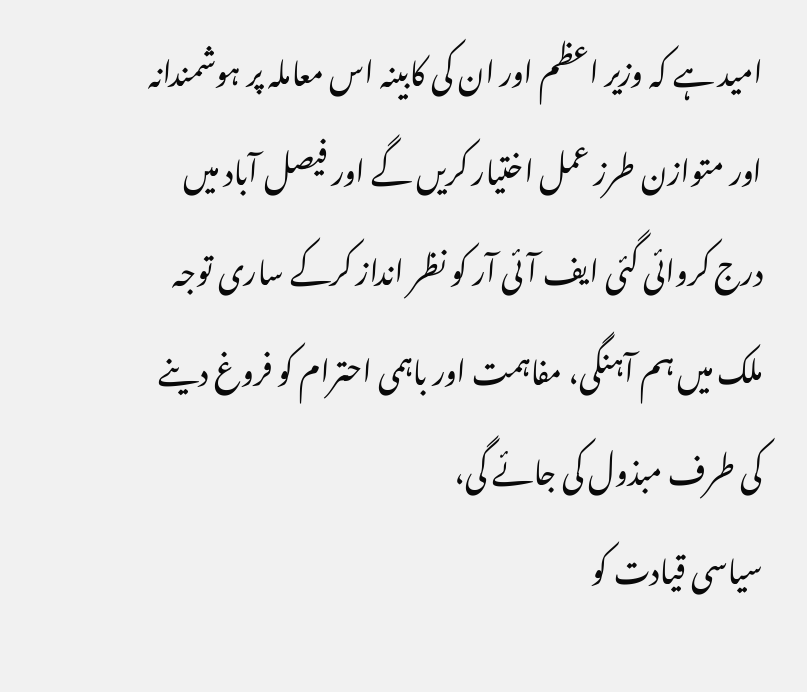امید ہے کہ وزیر اعظم اور ان کی کابینہ اس معاملہ پر ہوشمندانہ اور متوازن طرز عمل اختیار کریں گے اور فیصل آباد میں درج کروائی گئی ایف آئی آر کو نظر انداز کرکے ساری توجہ ملک میں ہم آہنگی، مفاہمت اور باہمی احترام کو فروغ دینے کی طرف مبذول کی جائے گی،
سیاسی قیادت کو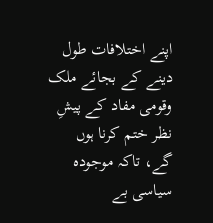اپنے اختلافات طول دینے کے بجائے ملک وقومی مفاد کے پیشِ نظر ختم کرنا ہوں گے، تاکہ موجودہ سیاسی بے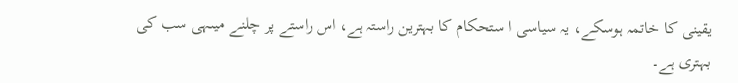یقینی کا خاتمہ ہوسکے، یہ سیاسی ا ستحکام کا بہترین راستہ ہے، اس راستے پر چلنے میںہی سب کی بہتری ہے۔